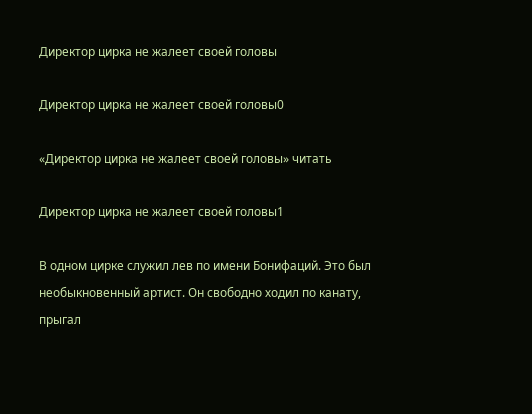Директор цирка не жалеет своей головы

Директор цирка не жалеет своей головы0

«Директор цирка не жалеет своей головы» читать

Директор цирка не жалеет своей головы1

В одном цирке служил лев по имени Бонифаций. Это был необыкновенный артист. Он свободно ходил по канату, прыгал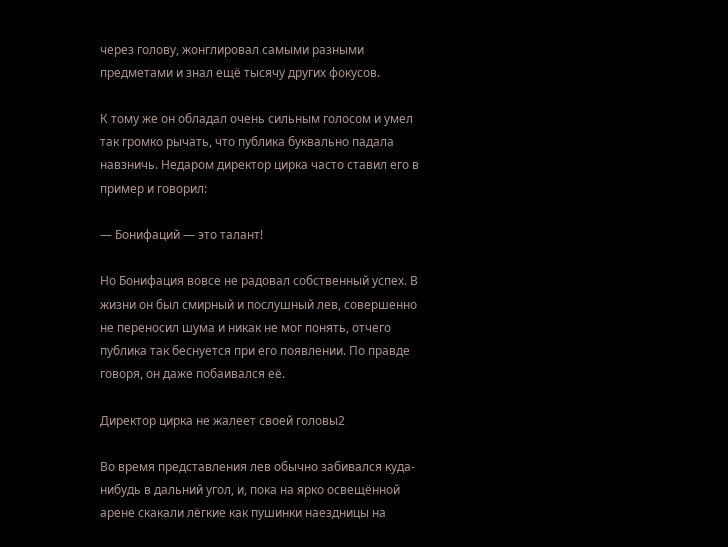через голову, жонглировал самыми разными предметами и знал ещё тысячу других фокусов.

К тому же он обладал очень сильным голосом и умел так громко рычать, что публика буквально падала навзничь. Недаром директор цирка часто ставил его в пример и говорил:

— Бонифаций — это талант!

Но Бонифация вовсе не радовал собственный успех. В жизни он был смирный и послушный лев, совершенно не переносил шума и никак не мог понять, отчего публика так беснуется при его появлении. По правде говоря, он даже побаивался её.

Директор цирка не жалеет своей головы2

Во время представления лев обычно забивался куда-нибудь в дальний угол, и, пока на ярко освещённой арене скакали лёгкие как пушинки наездницы на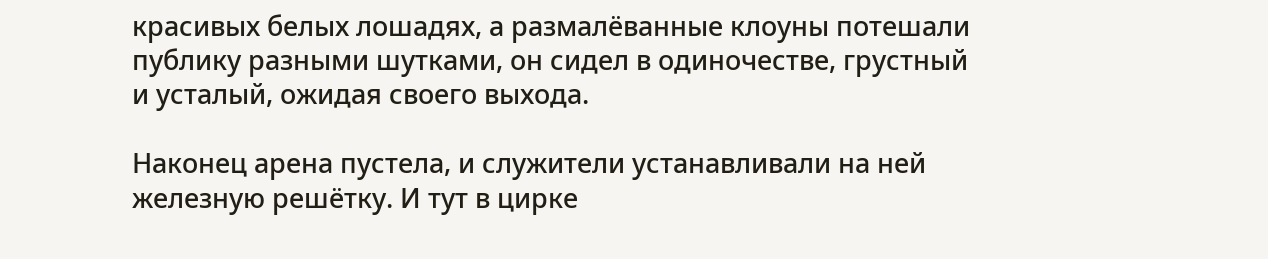красивых белых лошадях, а размалёванные клоуны потешали публику разными шутками, он сидел в одиночестве, грустный и усталый, ожидая своего выхода.

Наконец арена пустела, и служители устанавливали на ней железную решётку. И тут в цирке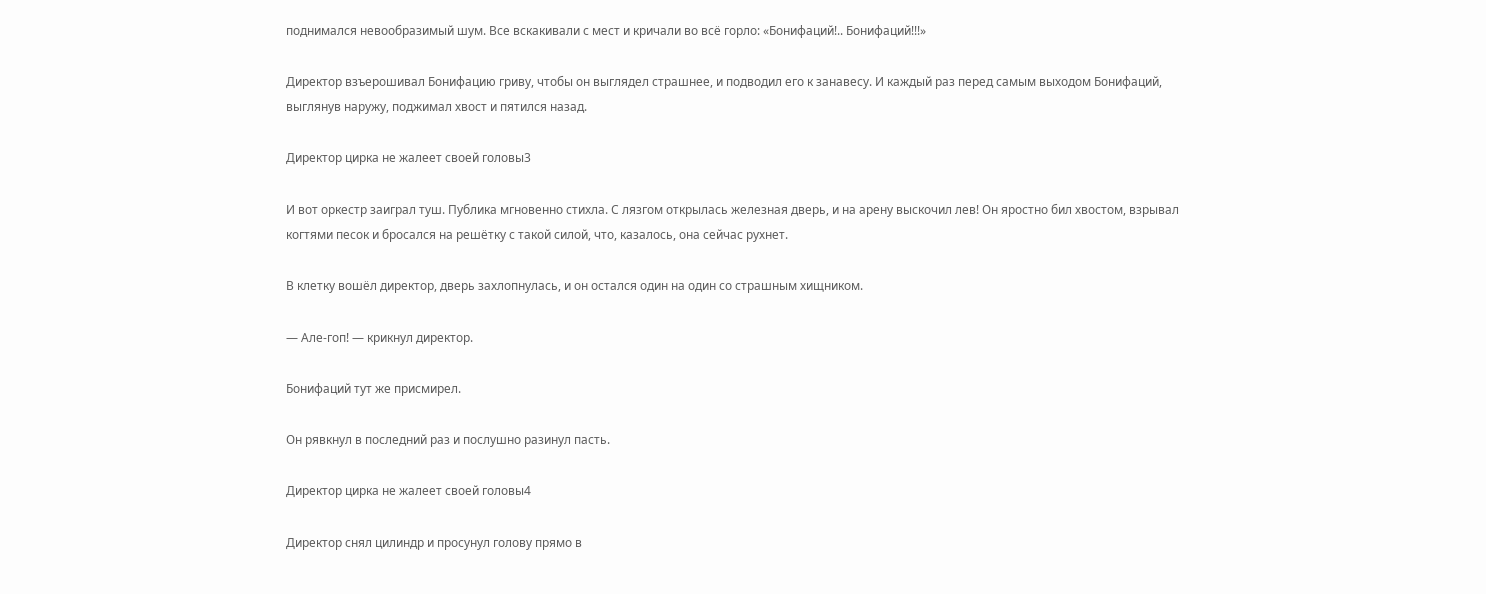поднимался невообразимый шум. Все вскакивали с мест и кричали во всё горло: «Бонифаций!.. Бонифаций!!!»

Директор взъерошивал Бонифацию гриву, чтобы он выглядел страшнее, и подводил его к занавесу. И каждый раз перед самым выходом Бонифаций, выглянув наружу, поджимал хвост и пятился назад.

Директор цирка не жалеет своей головы3

И вот оркестр заиграл туш. Публика мгновенно стихла. С лязгом открылась железная дверь, и на арену выскочил лев! Он яростно бил хвостом, взрывал когтями песок и бросался на решётку с такой силой, что, казалось, она сейчас рухнет.

В клетку вошёл директор, дверь захлопнулась, и он остался один на один со страшным хищником.

— Але-гоп! — крикнул директор.

Бонифаций тут же присмирел.

Он рявкнул в последний раз и послушно разинул пасть.

Директор цирка не жалеет своей головы4

Директор снял цилиндр и просунул голову прямо в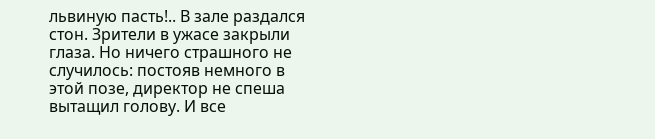львиную пасть!.. В зале раздался стон. Зрители в ужасе закрыли глаза. Но ничего страшного не случилось: постояв немного в этой позе, директор не спеша вытащил голову. И все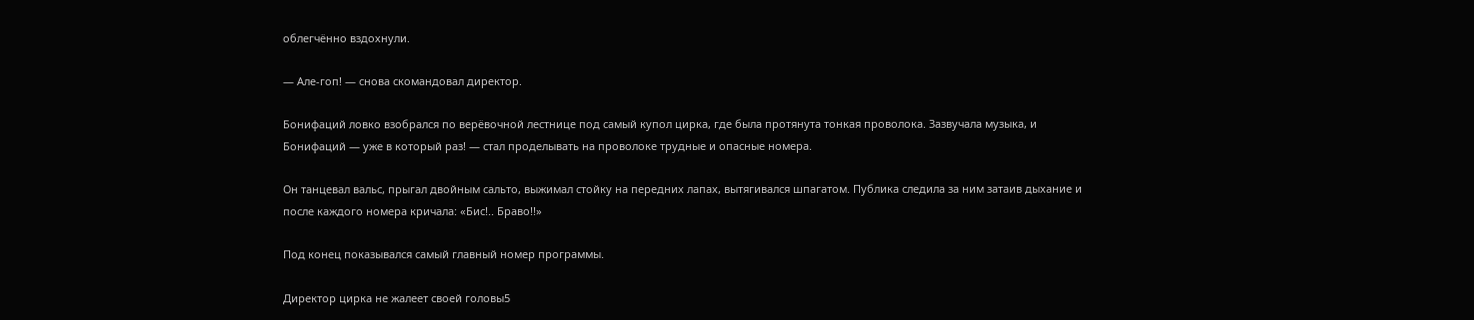облегчённо вздохнули.

— Але-гоп! — снова скомандовал директор.

Бонифаций ловко взобрался по верёвочной лестнице под самый купол цирка, где была протянута тонкая проволока. Зазвучала музыка, и Бонифаций — уже в который раз! — стал проделывать на проволоке трудные и опасные номера.

Он танцевал вальс, прыгал двойным сальто, выжимал стойку на передних лапах, вытягивался шпагатом. Публика следила за ним затаив дыхание и после каждого номера кричала: «Бис!.. Браво!!»

Под конец показывался самый главный номер программы.

Директор цирка не жалеет своей головы5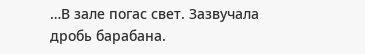…В зале погас свет. Зазвучала дробь барабана.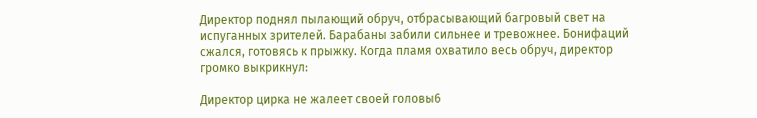Директор поднял пылающий обруч, отбрасывающий багровый свет на испуганных зрителей. Барабаны забили сильнее и тревожнее. Бонифаций сжался, готовясь к прыжку. Когда пламя охватило весь обруч, директор громко выкрикнул:

Директор цирка не жалеет своей головы6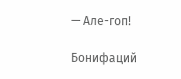— Але-гоп!

Бонифаций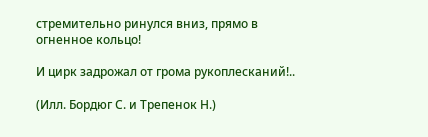стремительно ринулся вниз, прямо в огненное кольцо!

И цирк задрожал от грома рукоплесканий!..

(Илл. Бордюг С. и Трепенок Н.)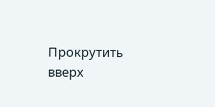Прокрутить вверх